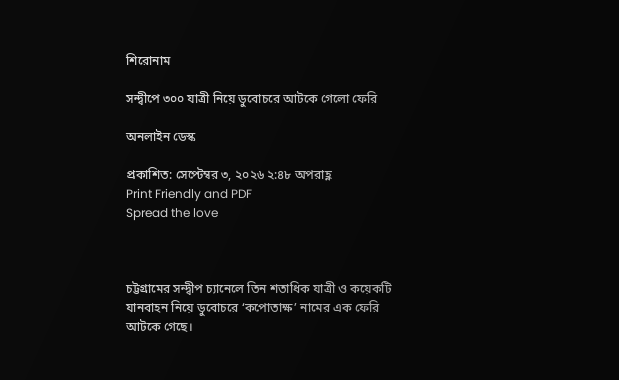শিরোনাম

সন্দ্বীপে ৩০০ যাত্রী নিয়ে ডুবোচরে আটকে গেলো ফেরি

অনলাইন ডেস্ক

প্রকাশিত: সেপ্টেম্বর ৩, ২০২৬ ২:৪৮ অপরাহ্ণ
Print Friendly and PDF
Spread the love



চট্টগ্রামের সন্দ্বীপ চ্যানেলে তিন শতাধিক যাত্রী ও কয়েকটি যানবাহন নিয়ে ডুবোচরে ‘কপোতাক্ষ’ নামের এক ফেরি আটকে গেছে।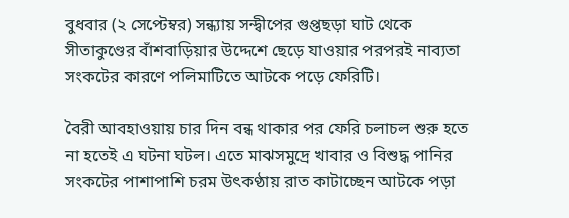বুধবার (২ সেপ্টেম্বর) সন্ধ্যায় সন্দ্বীপের গুপ্তছড়া ঘাট থেকে সীতাকুণ্ডের বাঁশবাড়িয়ার উদ্দেশে ছেড়ে যাওয়ার পরপরই নাব্যতা সংকটের কারণে পলিমাটিতে আটকে পড়ে ফেরিটি।

বৈরী আবহাওয়ায় চার দিন বন্ধ থাকার পর ফেরি চলাচল শুরু হতে না হতেই এ ঘটনা ঘটল। এতে মাঝসমুদ্রে খাবার ও বিশুদ্ধ পানির সংকটের পাশাপাশি চরম উৎকণ্ঠায় রাত কাটাচ্ছেন আটকে পড়া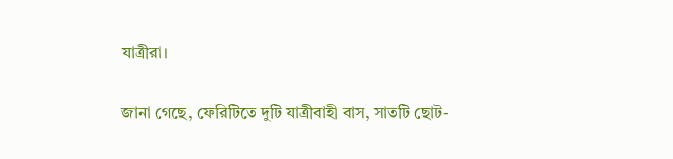যাত্রীরা।

জানা গেছে, ফেরিটিতে দুটি যাত্রীবাহী বাস, সাতটি ছোট-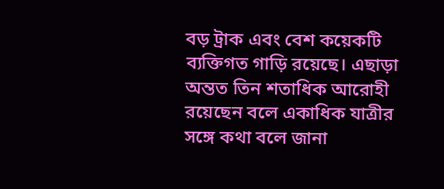বড় ট্রাক এবং বেশ কয়েকটি ব্যক্তিগত গাড়ি রয়েছে। এছাড়া অন্তত তিন শতাধিক আরোহী রয়েছেন বলে একাধিক যাত্রীর সঙ্গে কথা বলে জানা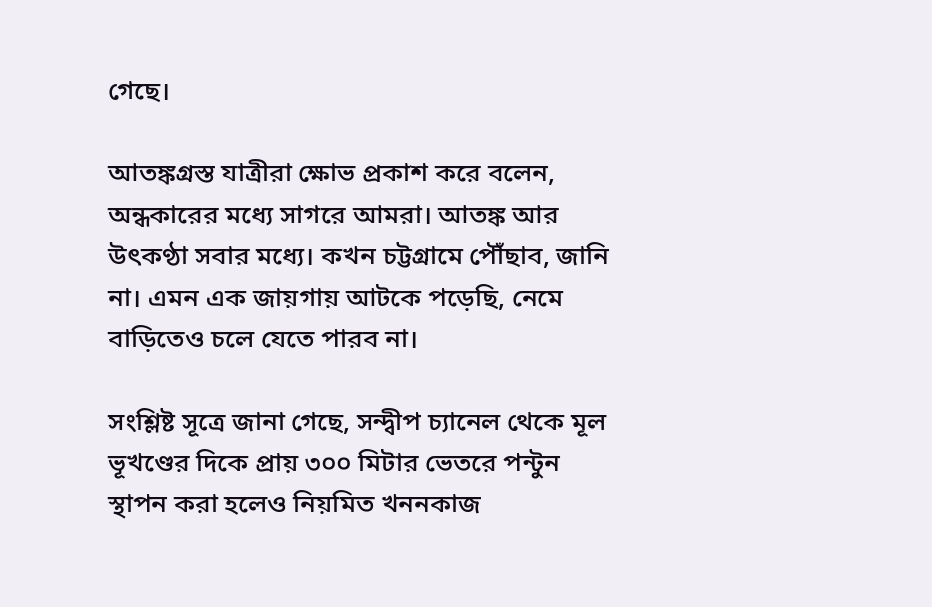গেছে।

আতঙ্কগ্রস্ত যাত্রীরা ক্ষোভ প্রকাশ করে বলেন, অন্ধকারের মধ্যে সাগরে আমরা। আতঙ্ক আর উৎকণ্ঠা সবার মধ্যে। কখন চট্টগ্রামে পৌঁছাব, জানি না। এমন এক জায়গায় আটকে পড়েছি, নেমে বাড়িতেও চলে যেতে পারব না।

সংশ্লিষ্ট সূত্রে জানা গেছে, সন্দ্বীপ চ্যানেল থেকে মূল ভূখণ্ডের দিকে প্রায় ৩০০ মিটার ভেতরে পন্টুন স্থাপন করা হলেও নিয়মিত খননকাজ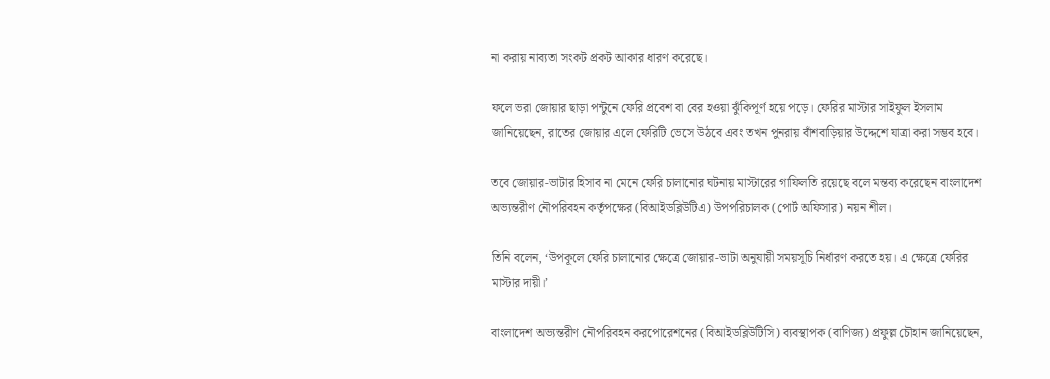না করায় নাব্যতা সংকট প্রকট আকার ধারণ করেছে।

ফলে ভরা জোয়ার ছাড়া পন্টুনে ফেরি প্রবেশ বা বের হওয়া ঝুঁকিপূর্ণ হয়ে পড়ে। ফেরির মাস্টার সাইফুল ইসলাম জানিয়েছেন, রাতের জোয়ার এলে ফেরিটি ভেসে উঠবে এবং তখন পুনরায় বাঁশবাড়িয়ার উদ্দেশে যাত্রা করা সম্ভব হবে।

তবে জোয়ার-ভাটার হিসাব না মেনে ফেরি চালানোর ঘটনায় মাস্টারের গাফিলতি রয়েছে বলে মন্তব্য করেছেন বাংলাদেশ অভ্যন্তরীণ নৌপরিবহন কর্তৃপক্ষের (বিআইডব্লিউটিএ) উপপরিচালক (পোর্ট অফিসার) নয়ন শীল।

তিনি বলেন, ‘উপকূলে ফেরি চালানোর ক্ষেত্রে জোয়ার-ভাটা অনুযায়ী সময়সূচি নির্ধারণ করতে হয়। এ ক্ষেত্রে ফেরির মাস্টার দায়ী।’

বাংলাদেশ অভ্যন্তরীণ নৌপরিবহন করপোরেশনের (বিআইডব্লিউটিসি) ব্যবস্থাপক (বাণিজ্য) প্রফুল্ল চৌহান জানিয়েছেন,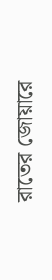রাতের জোয়ারে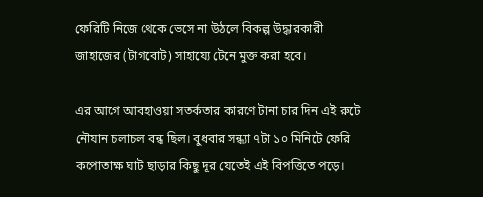ফেরিটি নিজে থেকে ভেসে না উঠলে বিকল্প উদ্ধারকারী জাহাজের (টাগবোট) সাহায্যে টেনে মুক্ত করা হবে।

এর আগে আবহাওয়া সতর্কতার কারণে টানা চার দিন এই রুটে নৌযান চলাচল বন্ধ ছিল। বুধবার সন্ধ্যা ৭টা ১০ মিনিটে ফেরি কপোতাক্ষ ঘাট ছাড়ার কিছু দূর যেতেই এই বিপত্তিতে পড়ে।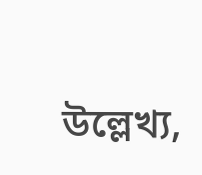উল্লেখ্য,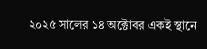২০২৫ সালের ১৪ অক্টোবর একই স্থানে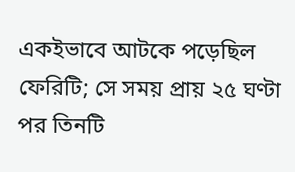একইভাবে আটকে পড়েছিল ফেরিটি; সে সময় প্রায় ২৫ ঘণ্টা পর তিনটি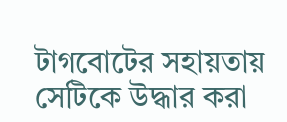টাগবোটের সহায়তায় সেটিকে উদ্ধার করা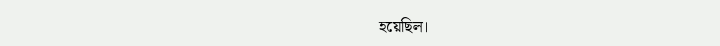হয়েছিল।